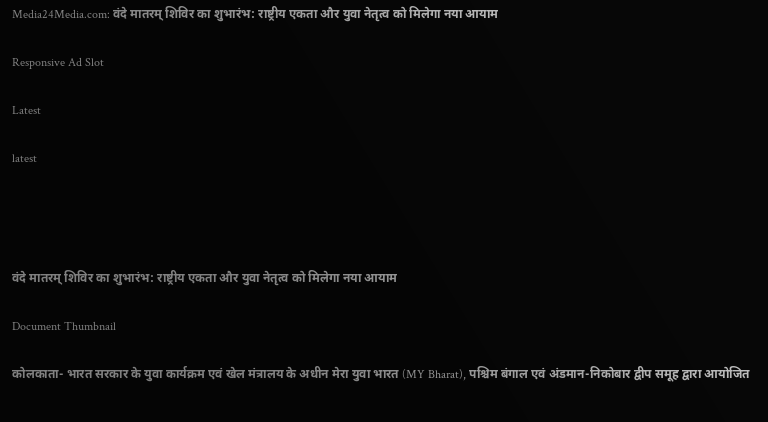Media24Media.com: वंदे मातरम् शिविर का शुभारंभ: राष्ट्रीय एकता और युवा नेतृत्व को मिलेगा नया आयाम

Responsive Ad Slot

Latest

latest




वंदे मातरम् शिविर का शुभारंभ: राष्ट्रीय एकता और युवा नेतृत्व को मिलेगा नया आयाम

Document Thumbnail

कोलकाता- भारत सरकार के युवा कार्यक्रम एवं खेल मंत्रालय के अधीन मेरा युवा भारत (MY Bharat), पश्चिम बंगाल एवं अंडमान-निकोबार द्वीप समूह द्वारा आयोजित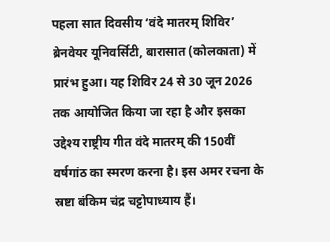पहला सात दिवसीय ‘वंदे मातरम् शिविर’ ब्रेनवेयर यूनिवर्सिटी, बारासात (कोलकाता) में प्रारंभ हुआ। यह शिविर 24 से 30 जून 2026 तक आयोजित किया जा रहा है और इसका उद्देश्य राष्ट्रीय गीत वंदे मातरम् की 150वीं वर्षगांठ का स्मरण करना है। इस अमर रचना के स्रष्टा बंकिम चंद्र चट्टोपाध्याय हैं।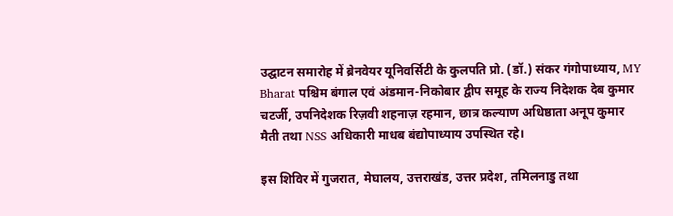उद्घाटन समारोह में ब्रेनवेयर यूनिवर्सिटी के कुलपति प्रो. (डॉ.) संकर गंगोपाध्याय, MY Bharat पश्चिम बंगाल एवं अंडमान-निकोबार द्वीप समूह के राज्य निदेशक देब कुमार चटर्जी, उपनिदेशक रिज़वी शहनाज़ रहमान, छात्र कल्याण अधिष्ठाता अनूप कुमार मैती तथा NSS अधिकारी माधब बंद्योपाध्याय उपस्थित रहे।

इस शिविर में गुजरात, मेघालय, उत्तराखंड, उत्तर प्रदेश, तमिलनाडु तथा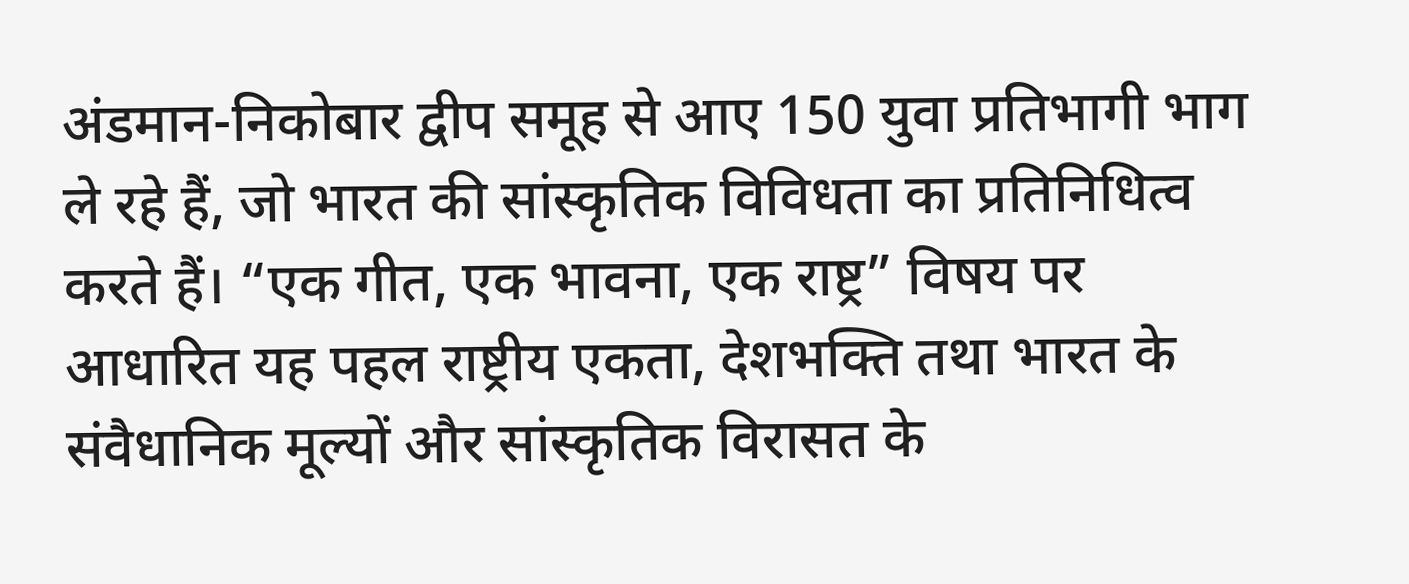अंडमान-निकोबार द्वीप समूह से आए 150 युवा प्रतिभागी भाग ले रहे हैं, जो भारत की सांस्कृतिक विविधता का प्रतिनिधित्व करते हैं। “एक गीत, एक भावना, एक राष्ट्र” विषय पर आधारित यह पहल राष्ट्रीय एकता, देशभक्ति तथा भारत के संवैधानिक मूल्यों और सांस्कृतिक विरासत के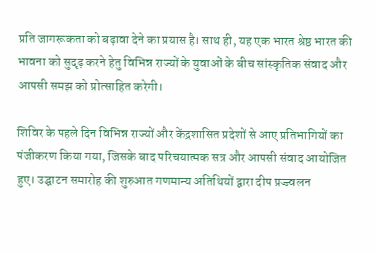प्रति जागरूकता को बढ़ावा देने का प्रयास है। साथ ही, यह एक भारत श्रेष्ठ भारत की भावना को सुदृढ़ करने हेतु विभिन्न राज्यों के युवाओं के बीच सांस्कृतिक संवाद और आपसी समझ को प्रोत्साहित करेगी।

शिविर के पहले दिन विभिन्न राज्यों और केंद्रशासित प्रदेशों से आए प्रतिभागियों का पंजीकरण किया गया, जिसके बाद परिचयात्मक सत्र और आपसी संवाद आयोजित हुए। उद्घाटन समारोह की शुरुआत गणमान्य अतिथियों द्वारा दीप प्रज्ज्वलन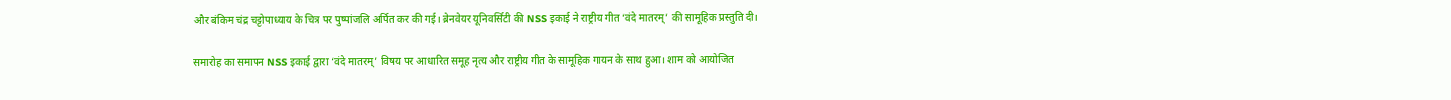और बंकिम चंद्र चट्टोपाध्याय के चित्र पर पुष्पांजलि अर्पित कर की गई। ब्रेनवेयर यूनिवर्सिटी की NSS इकाई ने राष्ट्रीय गीत ‘वंदे मातरम्’ की सामूहिक प्रस्तुति दी।

समारोह का समापन NSS इकाई द्वारा ‘वंदे मातरम्’ विषय पर आधारित समूह नृत्य और राष्ट्रीय गीत के सामूहिक गायन के साथ हुआ। शाम को आयोजित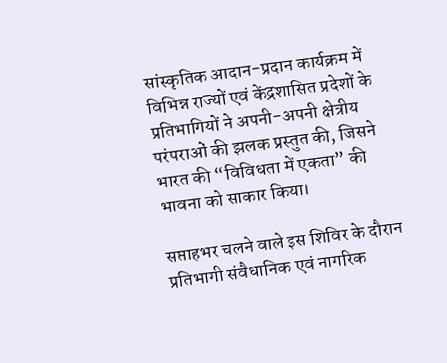सांस्कृतिक आदान-प्रदान कार्यक्रम में विभिन्न राज्यों एवं केंद्रशासित प्रदेशों के प्रतिभागियों ने अपनी-अपनी क्षेत्रीय परंपराओं की झलक प्रस्तुत की, जिसने भारत की “विविधता में एकता” की भावना को साकार किया।

सप्ताहभर चलने वाले इस शिविर के दौरान प्रतिभागी संवैधानिक एवं नागरिक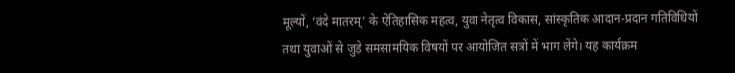मूल्यों, ‘वंदे मातरम्’ के ऐतिहासिक महत्व, युवा नेतृत्व विकास, सांस्कृतिक आदान-प्रदान गतिविधियों तथा युवाओं से जुड़े समसामयिक विषयों पर आयोजित सत्रों में भाग लेंगे। यह कार्यक्रम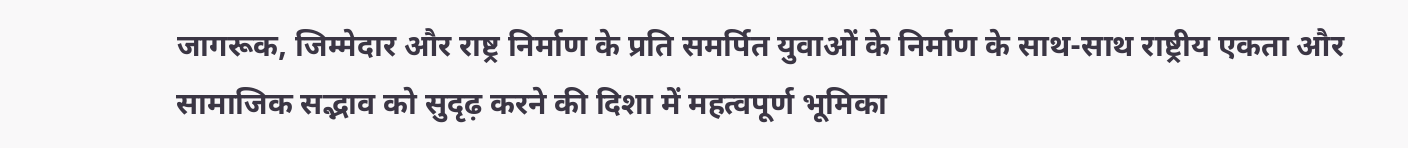जागरूक, जिम्मेदार और राष्ट्र निर्माण के प्रति समर्पित युवाओं के निर्माण के साथ-साथ राष्ट्रीय एकता और सामाजिक सद्भाव को सुदृढ़ करने की दिशा में महत्वपूर्ण भूमिका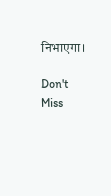निभाएगा।

Don't Miss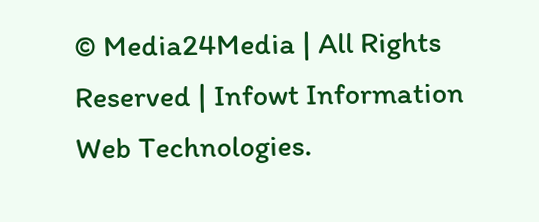© Media24Media | All Rights Reserved | Infowt Information Web Technologies.